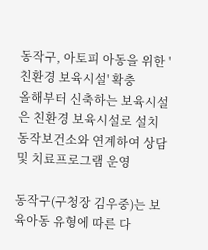동작구, 아토피 아동을 위한 '친환경 보육시설' 확충
올해부터 신축하는 보육시설은 친환경 보육시설로 설치
동작보건소와 연계하여 상담 및 치료프로그램 운영

동작구(구청장 김우중)는 보육아동 유형에 따른 다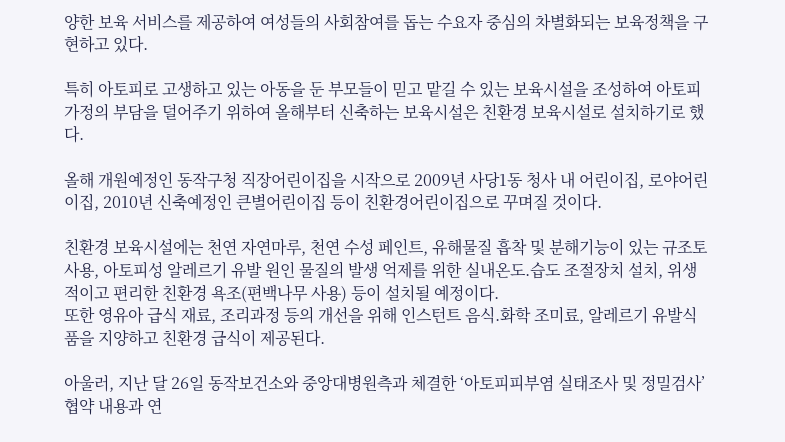양한 보육 서비스를 제공하여 여성들의 사회참여를 돕는 수요자 중심의 차별화되는 보육정책을 구현하고 있다.

특히 아토피로 고생하고 있는 아동을 둔 부모들이 믿고 맡길 수 있는 보육시설을 조성하여 아토피 가정의 부담을 덜어주기 위하여 올해부터 신축하는 보육시설은 친환경 보육시설로 설치하기로 했다.

올해 개원예정인 동작구청 직장어린이집을 시작으로 2009년 사당1동 청사 내 어린이집, 로야어린이집, 2010년 신축예정인 큰별어린이집 등이 친환경어린이집으로 꾸며질 것이다.

친환경 보육시설에는 천연 자연마루, 천연 수성 페인트, 유해물질 흡착 및 분해기능이 있는 규조토 사용, 아토피성 알레르기 유발 원인 물질의 발생 억제를 위한 실내온도.습도 조절장치 설치, 위생적이고 편리한 친환경 욕조(편백나무 사용) 등이 설치될 예정이다.
또한 영유아 급식 재료, 조리과정 등의 개선을 위해 인스턴트 음식.화학 조미료, 알레르기 유발식품을 지양하고 친환경 급식이 제공된다.

아울러, 지난 달 26일 동작보건소와 중앙대병원측과 체결한 ‘아토피피부염 실태조사 및 정밀검사’ 협약 내용과 연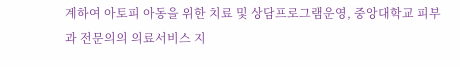계하여 아토피 아동을 위한 치료 및 상담프로그램운영, 중앙대학교 피부과 전문의의 의료서비스 지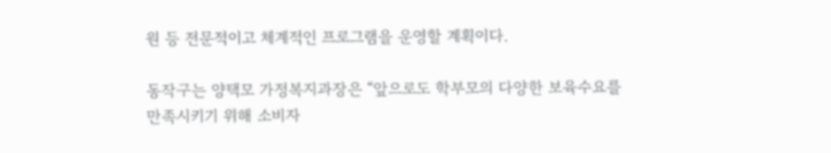원 등 전문적이고 체계적인 프로그램을 운영할 계획이다.

동작구는 양택모 가정복지과장은 “앞으로도 학부모의 다양한 보육수요를 만족시키기 위해 소비자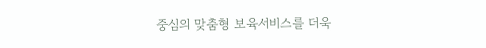중심의 맞춤형 보육서비스를 더욱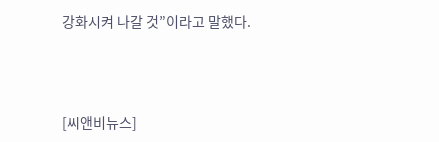강화시켜 나갈 것”이라고 말했다.



[씨앤비뉴스]